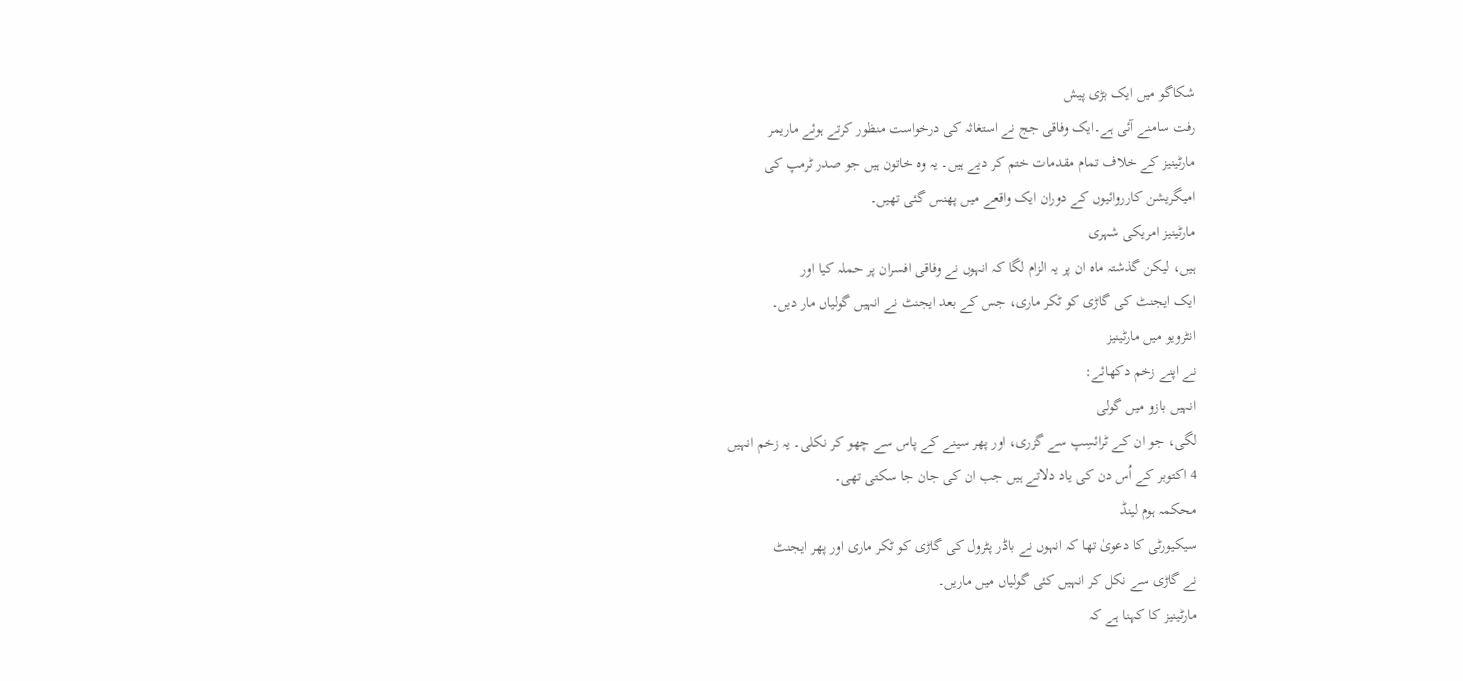شکاگو میں ایک بڑی پیش
رفت سامنے آئی ہے۔ایک وفاقی جج نے استغاثہ کی درخواست منظور کرتے ہوئے ماریمر
مارٹینیز کے خلاف تمام مقدمات ختم کر دیے ہیں۔ یہ وہ خاتون ہیں جو صدر ٹرمپ کی
امیگریشن کارروائیوں کے دوران ایک واقعے میں پھنس گئی تھیں۔
مارٹینیز امریکی شہری
ہیں، لیکن گذشتہ ماہ ان پر یہ الزام لگا کہ انہوں نے وفاقی افسران پر حملہ کیا اور
ایک ایجنٹ کی گاڑی کو ٹکر ماری، جس کے بعد ایجنٹ نے انہیں گولیاں مار دیں۔
انٹرویو میں مارٹینیز
نے اپنے زخم دکھائے:
انہیں بازو میں گولی
لگی، جو ان کے ٹرائسِپ سے گزری، اور پھر سینے کے پاس سے چھو کر نکلی۔ یہ زخم انہیں
4 اکتوبر کے اُس دن کی یاد دلاتے ہیں جب ان کی جان جا سکتی تھی۔
محکمہ ہوم لینڈ
سیکیورٹی کا دعویٰ تھا کہ انہوں نے باڈر پٹرول کی گاڑی کو ٹکر ماری اور پھر ایجنٹ
نے گاڑی سے نکل کر انہیں کئی گولیاں میں ماریں۔
مارٹینیز کا کہنا ہے کہ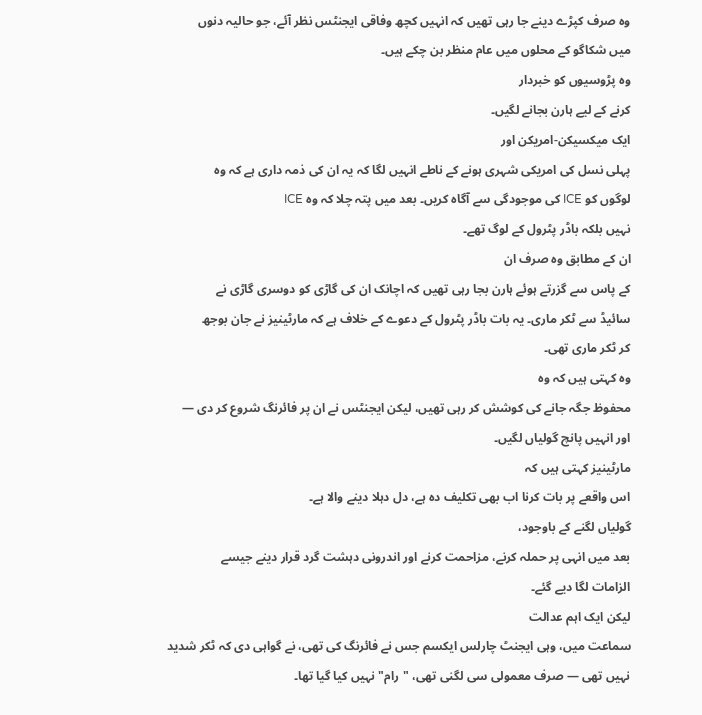وہ صرف کپڑے دینے جا رہی تھیں کہ انہیں کچھ وفاقی ایجنٹس نظر آئے، جو حالیہ دنوں
میں شکاگو کے محلوں میں عام منظر بن چکے ہیں۔
وہ پڑوسیوں کو خبردار
کرنے کے لیے ہارن بجانے لگیں۔
ایک میکسیکن-امریکن اور
پہلی نسل کی امریکی شہری ہونے کے ناطے انہیں لگا کہ یہ ان کی ذمہ داری ہے کہ وہ
لوگوں کو ICE کی موجودگی سے آگاہ کریں۔ بعد میں پتہ چلا کہ وہ ICE
نہیں بلکہ باڈر پٹرول کے لوگ تھے۔
ان کے مطابق وہ صرف ان
کے پاس سے گزرتے ہوئے ہارن بجا رہی تھیں کہ اچانک ان کی گاڑی کو دوسری گاڑی نے
سائیڈ سے ٹکر ماری۔ یہ بات باڈر پٹرول کے دعوے کے خلاف ہے کہ مارٹینیز نے جان بوجھ
کر ٹکر ماری تھی۔
وہ کہتی ہیں کہ وہ
محفوظ جگہ جانے کی کوشش کر رہی تھیں، لیکن ایجنٹس نے ان پر فائرنگ شروع کر دی —
اور انہیں پانچ گولیاں لگیں۔
مارٹینیز کہتی ہیں کہ
اس واقعے پر بات کرنا اب بھی تکلیف دہ ہے، دل دہلا دینے والا ہے۔
گولیاں لگنے کے باوجود،
بعد میں انہی پر حملہ کرنے، مزاحمت کرنے اور اندرونی دہشت گرد قرار دینے جیسے
الزامات لگا دیے گئے۔
لیکن ایک اہم عدالت
سماعت میں، وہی ایجنٹ چارلس ایکسم جس نے فائرنگ کی تھی، نے گواہی دی کہ ٹکر شدید
نہیں تھی — صرف معمولی سی لگنی تھی، "رام" نہیں کیا گیا تھا۔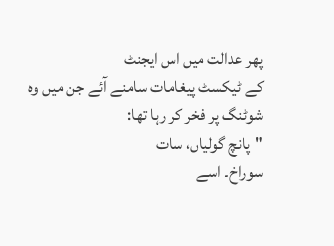پھر عدالت میں اس ایجنٹ
کے ٹیکسٹ پیغامات سامنے آئے جن میں وہ شوٹنگ پر فخر کر رہا تھا:
"پانچ گولیاں، سات
سوراخ۔ اسے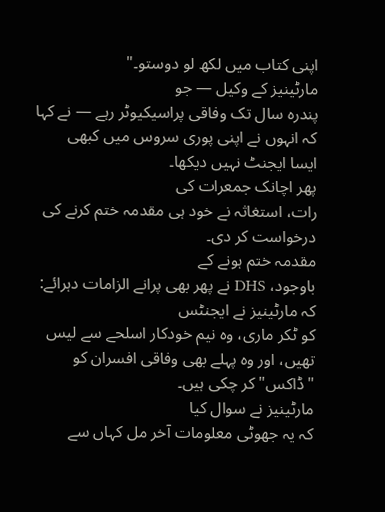اپنی کتاب میں لکھ لو دوستو۔"
مارٹینیز کے وکیل — جو
پندرہ سال تک وفاقی پراسیکیوٹر رہے — نے کہا کہ انہوں نے اپنی پوری سروس میں کبھی
ایسا ایجنٹ نہیں دیکھا۔
پھر اچانک جمعرات کی
رات، استغاثہ نے خود ہی مقدمہ ختم کرنے کی درخواست کر دی۔
مقدمہ ختم ہونے کے
باوجود، DHS نے پھر بھی پرانے الزامات دہرائے:
کہ مارٹینیز نے ایجنٹس
کو ٹکر ماری، وہ نیم خودکار اسلحے سے لیس تھیں، اور وہ پہلے بھی وفاقی افسران کو
"ڈاکس" کر چکی ہیں۔
مارٹینیز نے سوال کیا
کہ یہ جھوٹی معلومات آخر مل کہاں سے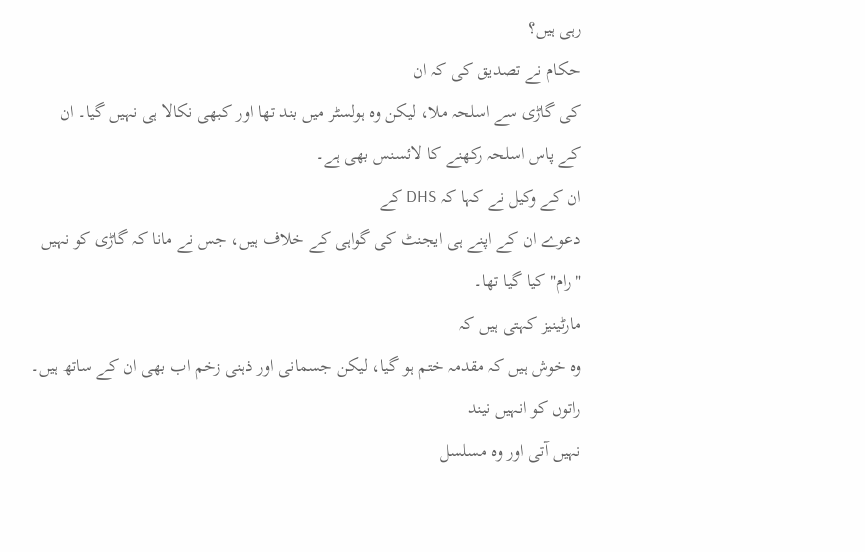رہی ہیں؟
حکام نے تصدیق کی کہ ان
کی گاڑی سے اسلحہ ملا، لیکن وہ ہولسٹر میں بند تھا اور کبھی نکالا ہی نہیں گیا۔ ان
کے پاس اسلحہ رکھنے کا لائسنس بھی ہے۔
ان کے وکیل نے کہا کہ DHS کے
دعوے ان کے اپنے ہی ایجنٹ کی گواہی کے خلاف ہیں، جس نے مانا کہ گاڑی کو نہیں
"رام" کیا گیا تھا۔
مارٹینیز کہتی ہیں کہ
وہ خوش ہیں کہ مقدمہ ختم ہو گیا، لیکن جسمانی اور ذہنی زخم اب بھی ان کے ساتھ ہیں۔
راتوں کو انہیں نیند
نہیں آتی اور وہ مسلسل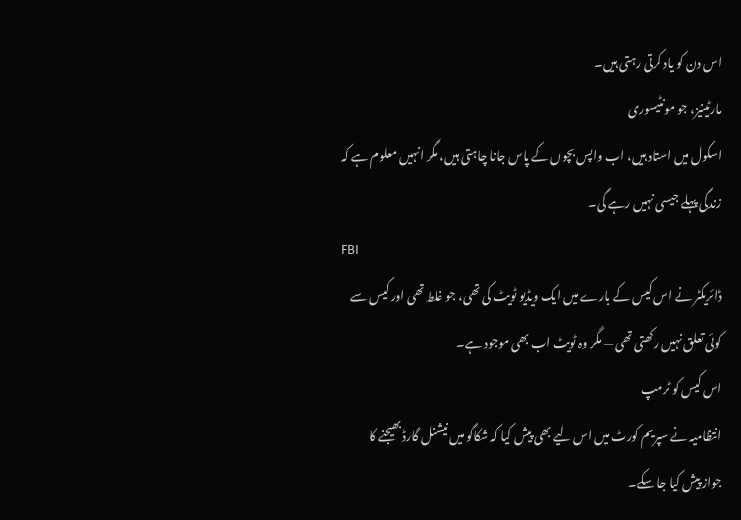اس دن کو یاد کرتی رہتی ہیں۔
مارٹینیز، جو مونٹیسوری
اسکول میں استاد ہیں، اب واپس بچوں کے پاس جانا چاہتی ہیں، مگر انہیں معلوم ہے کہ
زندگی پہلے جیسی نہیں رہے گی۔
FBI
ڈائریکٹر نے اس کیس کے بارے میں ایک ویڈیو ٹویٹ کی تھی، جو غلط تھی اور کیس سے
کوئی تعلق نہیں رکھتی تھی — مگر وہ ٹویٹ اب بھی موجود ہے۔
اس کیس کو ٹرمپ
انتظامیہ نے سپریم کورٹ میں اس لیے بھی پیش کیا کہ شکاگو میں نیشنل گارڈ بھیجنے کا
جواز پیش کیا جا سکے۔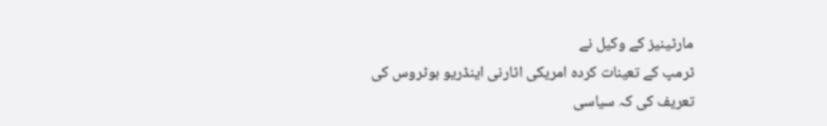مارٹینیز کے وکیل نے
ٹرمپ کے تعینات کردہ امریکی اٹارنی اینڈریو بوٹروس کی تعریف کی کہ سیاسی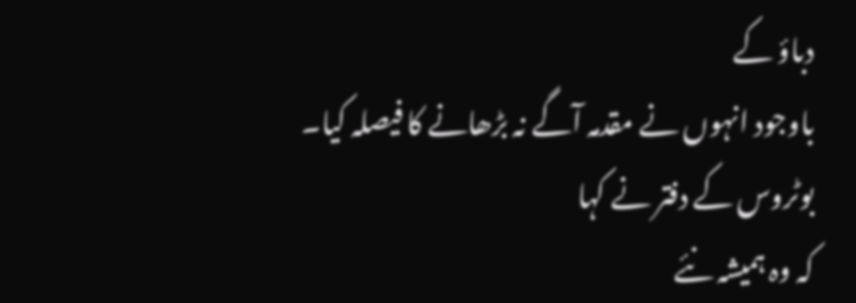دباؤ کے
باوجود انہوں نے مقدمہ آگے نہ بڑھانے کا فیصلہ کیا۔
بوٹروس کے دفتر نے کہا
کہ وہ ہمیشہ نئے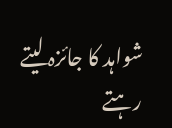شواہد کا جائزہ لیتے رہتے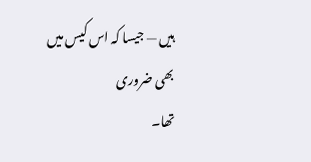ہیں — جیسا کہ اس کیس میں بھی ضروری
تھا۔